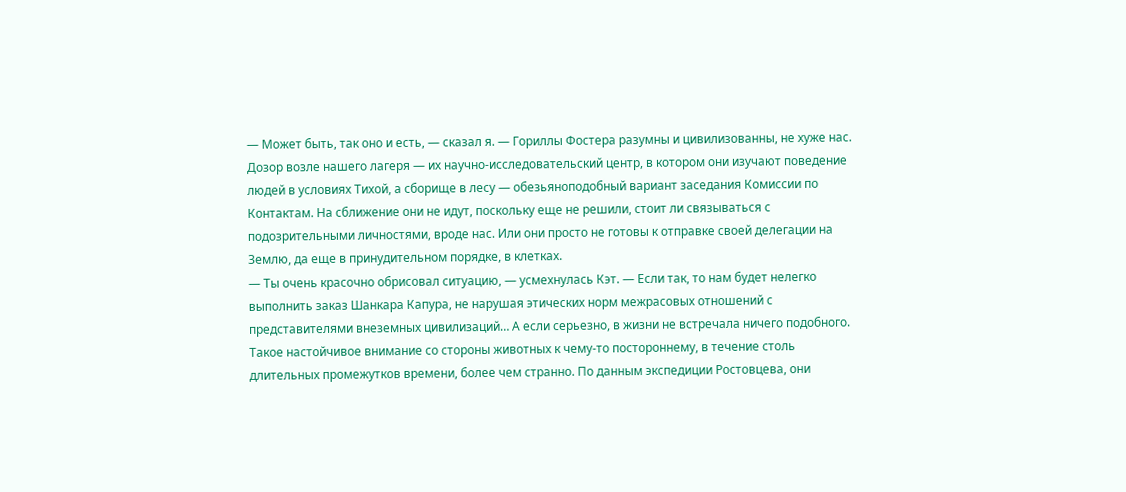— Может быть, так оно и есть, — сказал я. — Гориллы Фостера разумны и цивилизованны, не хуже нас. Дозор возле нашего лагеря — их научно-исследовательский центр, в котором они изучают поведение людей в условиях Тихой, а сборище в лесу — обезьяноподобный вариант заседания Комиссии по Контактам. На сближение они не идут, поскольку еще не решили, стоит ли связываться с подозрительными личностями, вроде нас. Или они просто не готовы к отправке своей делегации на Землю, да еще в принудительном порядке, в клетках.
— Ты очень красочно обрисовал ситуацию, — усмехнулась Кэт. — Если так, то нам будет нелегко выполнить заказ Шанкара Капура, не нарушая этических норм межрасовых отношений с представителями внеземных цивилизаций… А если серьезно, в жизни не встречала ничего подобного. Такое настойчивое внимание со стороны животных к чему-то постороннему, в течение столь длительных промежутков времени, более чем странно. По данным экспедиции Ростовцева, они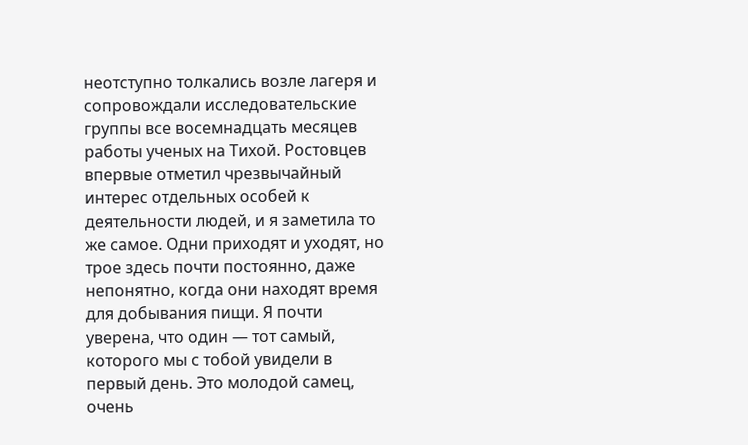неотступно толкались возле лагеря и сопровождали исследовательские группы все восемнадцать месяцев работы ученых на Тихой. Ростовцев впервые отметил чрезвычайный интерес отдельных особей к деятельности людей, и я заметила то же самое. Одни приходят и уходят, но трое здесь почти постоянно, даже непонятно, когда они находят время для добывания пищи. Я почти уверена, что один — тот самый, которого мы с тобой увидели в первый день. Это молодой самец, очень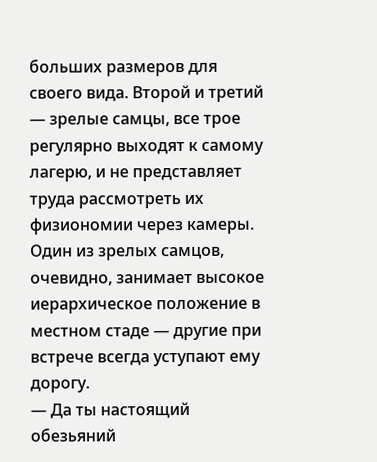больших размеров для своего вида. Второй и третий — зрелые самцы, все трое регулярно выходят к самому лагерю, и не представляет труда рассмотреть их физиономии через камеры. Один из зрелых самцов, очевидно, занимает высокое иерархическое положение в местном стаде — другие при встрече всегда уступают ему дорогу.
— Да ты настоящий обезьяний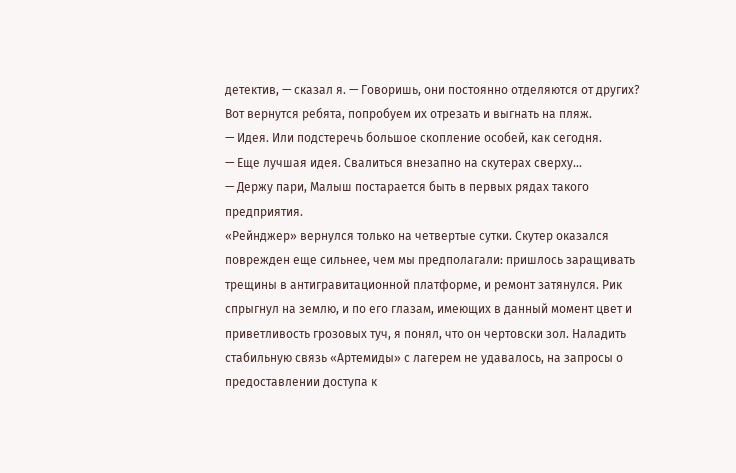детектив, — сказал я. — Говоришь, они постоянно отделяются от других? Вот вернутся ребята, попробуем их отрезать и выгнать на пляж.
— Идея. Или подстеречь большое скопление особей, как сегодня.
— Еще лучшая идея. Свалиться внезапно на скутерах сверху…
— Держу пари, Малыш постарается быть в первых рядах такого предприятия.
«Рейнджер» вернулся только на четвертые сутки. Скутер оказался поврежден еще сильнее, чем мы предполагали: пришлось заращивать трещины в антигравитационной платформе, и ремонт затянулся. Рик спрыгнул на землю, и по его глазам, имеющих в данный момент цвет и приветливость грозовых туч, я понял, что он чертовски зол. Наладить стабильную связь «Артемиды» с лагерем не удавалось, на запросы о предоставлении доступа к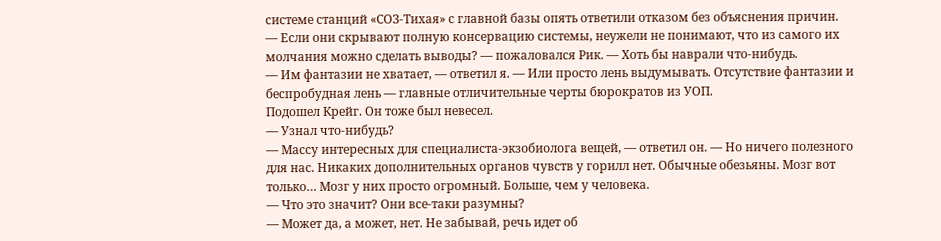системе станций «СОЗ-Тихая» с главной базы опять ответили отказом без объяснения причин.
— Если они скрывают полную консервацию системы, неужели не понимают, что из самого их молчания можно сделать выводы? — пожаловался Рик. — Хоть бы наврали что-нибудь.
— Им фантазии не хватает, — ответил я. — Или просто лень выдумывать. Отсутствие фантазии и беспробудная лень — главные отличительные черты бюрократов из УОП.
Подошел Крейг. Он тоже был невесел.
— Узнал что-нибудь?
— Массу интересных для специалиста-экзобиолога вещей, — ответил он. — Но ничего полезного для нас. Никаких дополнительных органов чувств у горилл нет. Обычные обезьяны. Мозг вот только… Мозг у них просто огромный. Больше, чем у человека.
— Что это значит? Они все-таки разумны?
— Может да, а может, нет. Не забывай, речь идет об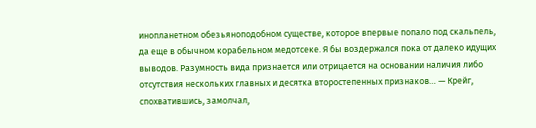инопланетном обезьяноподобном существе, которое впервые попало под скальпель, да еще в обычном корабельном медотсеке. Я бы воздержался пока от далеко идущих выводов. Разумность вида признается или отрицается на основании наличия либо отсутствия нескольких главных и десятка второстепенных признаков… — Крейг, спохватившись, замолчал,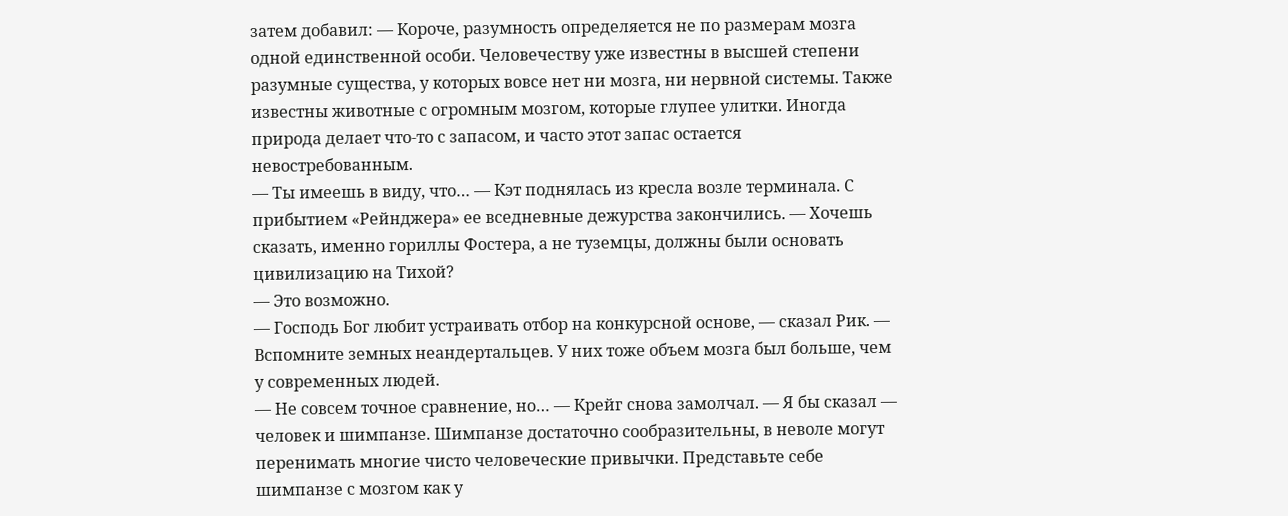затем добавил: — Короче, разумность определяется не по размерам мозга одной единственной особи. Человечеству уже известны в высшей степени разумные существа, у которых вовсе нет ни мозга, ни нервной системы. Также известны животные с огромным мозгом, которые глупее улитки. Иногда природа делает что-то с запасом, и часто этот запас остается невостребованным.
— Ты имеешь в виду, что… — Кэт поднялась из кресла возле терминала. С прибытием «Рейнджера» ее вседневные дежурства закончились. — Хочешь сказать, именно гориллы Фостера, а не туземцы, должны были основать цивилизацию на Тихой?
— Это возможно.
— Господь Бог любит устраивать отбор на конкурсной основе, — сказал Рик. — Вспомните земных неандертальцев. У них тоже объем мозга был больше, чем у современных людей.
— Не совсем точное сравнение, но… — Крейг снова замолчал. — Я бы сказал — человек и шимпанзе. Шимпанзе достаточно сообразительны, в неволе могут перенимать многие чисто человеческие привычки. Представьте себе шимпанзе с мозгом как у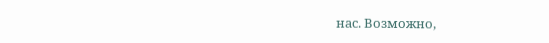нас. Возможно,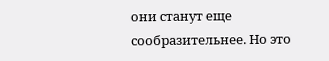они станут еще сообразительнее. Но это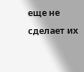еще не сделает их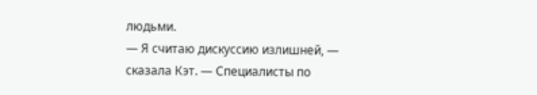людьми.
— Я считаю дискуссию излишней, — сказала Кэт. — Специалисты по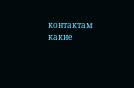контактам какие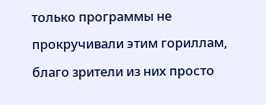только программы не прокручивали этим гориллам, благо зрители из них просто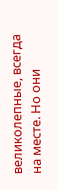великолепные, всегда на месте. Но они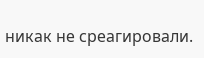никак не среагировали.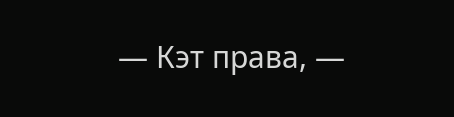— Кэт права, —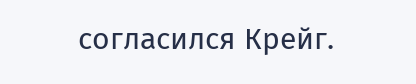согласился Крейг.